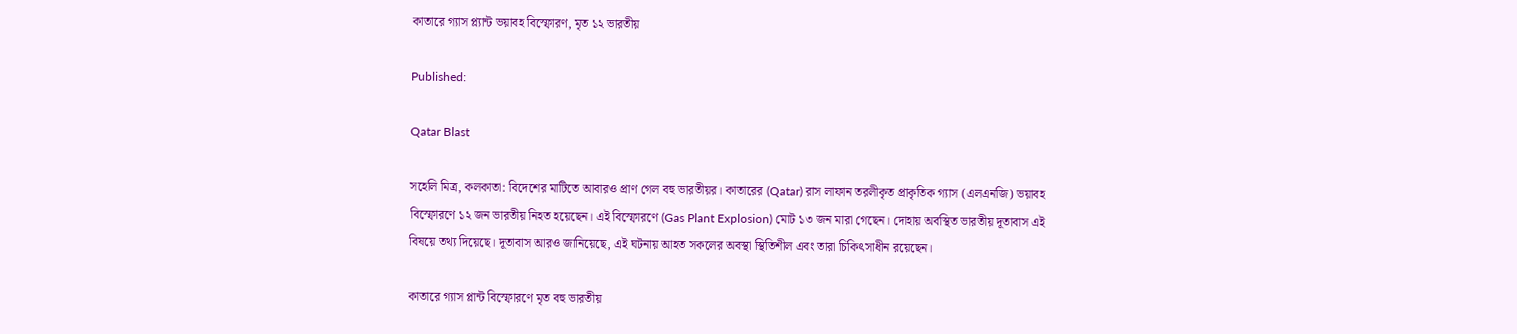কাতারে গ্যাস প্ল্যান্ট ভয়াবহ বিস্ফোরণ, মৃত ১২ ভারতীয়

Published:

Qatar Blast

সহেলি মিত্র, কলকাতা: বিদেশের মাটিতে আবারও প্রাণ গেল বহু ভারতীয়র। কাতারের (Qatar) রাস লাফান তরলীকৃত প্রাকৃতিক গ্যাস (এলএনজি) ভয়াবহ বিস্ফোরণে ১২ জন ভারতীয় নিহত হয়েছেন। এই বিস্ফোরণে (Gas Plant Explosion) মোট ১৩ জন মারা গেছেন। দোহায় অবস্থিত ভারতীয় দূতাবাস এই বিষয়ে তথ্য দিয়েছে। দূতাবাস আরও জানিয়েছে, এই ঘটনায় আহত সকলের অবস্থা স্থিতিশীল এবং তারা চিকিৎসাধীন রয়েছেন।

কাতারে গ্যাস প্লান্ট বিস্ফোরণে মৃত বহু ভারতীয়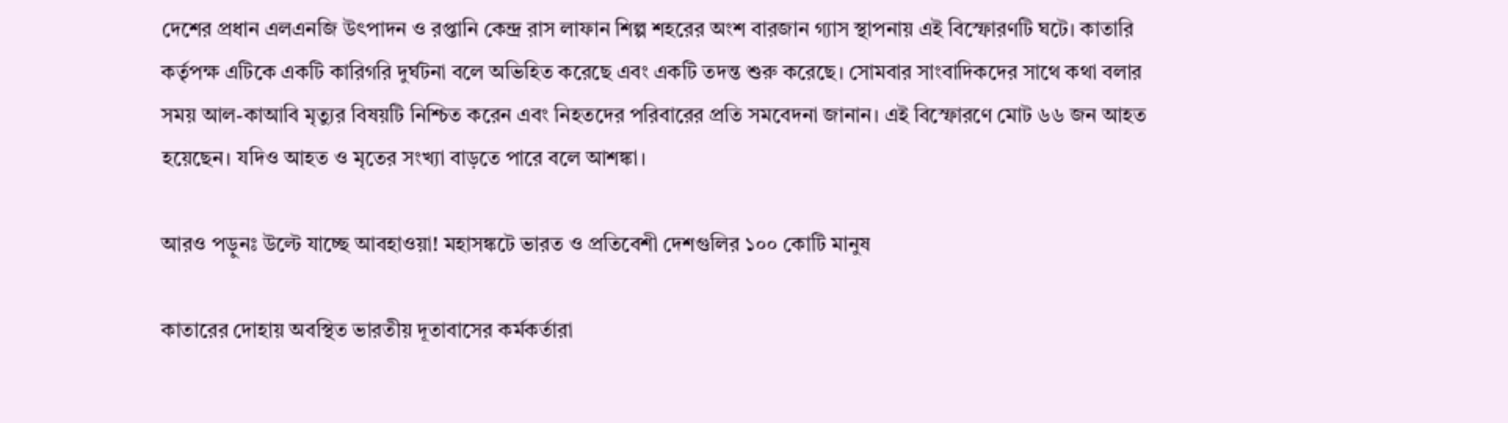দেশের প্রধান এলএনজি উৎপাদন ও রপ্তানি কেন্দ্র রাস লাফান শিল্প শহরের অংশ বারজান গ্যাস স্থাপনায় এই বিস্ফোরণটি ঘটে। কাতারি কর্তৃপক্ষ এটিকে একটি কারিগরি দুর্ঘটনা বলে অভিহিত করেছে এবং একটি তদন্ত শুরু করেছে। সোমবার সাংবাদিকদের সাথে কথা বলার সময় আল-কাআবি মৃত্যুর বিষয়টি নিশ্চিত করেন এবং নিহতদের পরিবারের প্রতি সমবেদনা জানান। এই বিস্ফোরণে মোট ৬৬ জন আহত হয়েছেন। যদিও আহত ও মৃতের সংখ্যা বাড়তে পারে বলে আশঙ্কা।

আরও পড়ুনঃ উল্টে যাচ্ছে আবহাওয়া! মহাসঙ্কটে ভারত ও প্রতিবেশী দেশগুলির ১০০ কোটি মানুষ

কাতারের দোহায় অবস্থিত ভারতীয় দূতাবাসের কর্মকর্তারা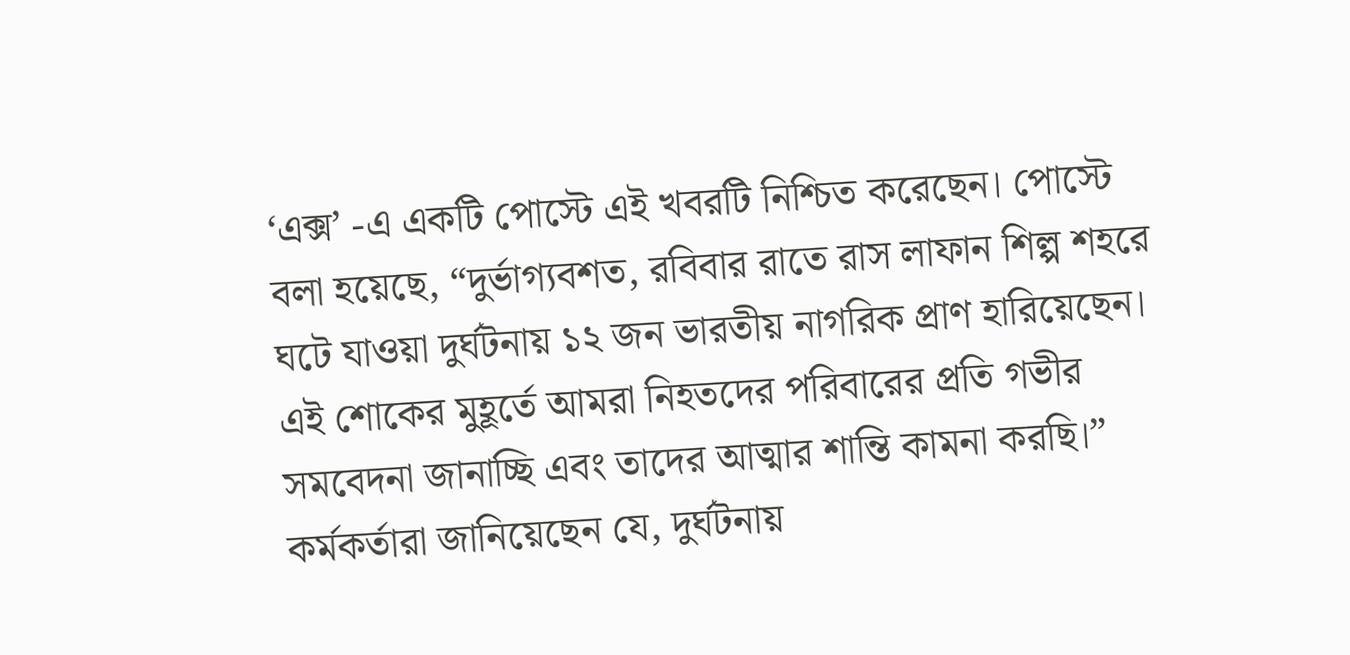‘এক্স’ -এ একটি পোস্টে এই খবরটি নিশ্চিত করেছেন। পোস্টে বলা হয়েছে, “দুর্ভাগ্যবশত, রবিবার রাতে রাস লাফান শিল্প শহরে ঘটে যাওয়া দুর্ঘটনায় ১২ জন ভারতীয় নাগরিক প্রাণ হারিয়েছেন। এই শোকের মুহূর্তে আমরা নিহতদের পরিবারের প্রতি গভীর সমবেদনা জানাচ্ছি এবং তাদের আত্মার শান্তি কামনা করছি।” কর্মকর্তারা জানিয়েছেন যে, দুর্ঘটনায়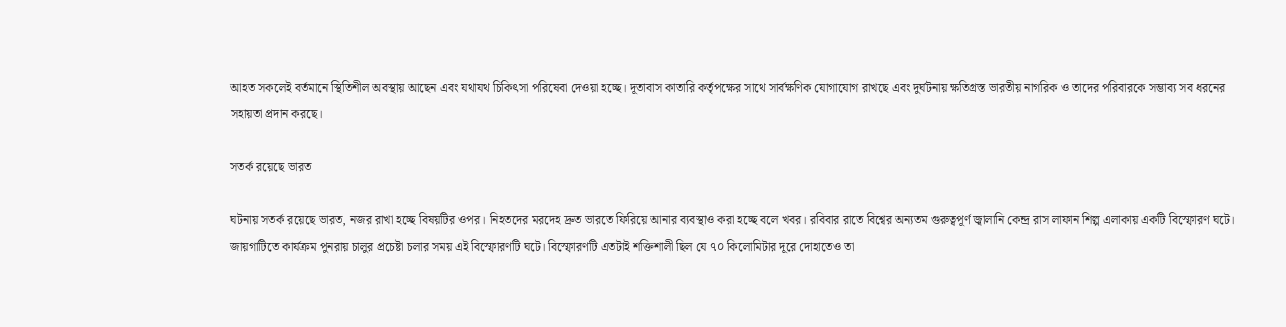আহত সকলেই বর্তমানে স্থিতিশীল অবস্থায় আছেন এবং যথাযথ চিকিৎসা পরিষেবা দেওয়া হচ্ছে। দূতাবাস কাতারি কর্তৃপক্ষের সাথে সার্বক্ষণিক যোগাযোগ রাখছে এবং দুর্ঘটনায় ক্ষতিগ্রস্ত ভারতীয় নাগরিক ও তাদের পরিবারকে সম্ভাব্য সব ধরনের সহায়তা প্রদান করছে।

সতর্ক রয়েছে ভারত

ঘটনায় সতর্ক রয়েছে ভারত, নজর রাখা হচ্ছে বিষয়টির ওপর। নিহতদের মরদেহ দ্রুত ভারতে ফিরিয়ে আনার ব্যবস্থাও করা হচ্ছে বলে খবর। রবিবার রাতে বিশ্বের অন্যতম গুরুত্বপূর্ণ জ্বালানি কেন্দ্র রাস লাফান শিল্প এলাকায় একটি বিস্ফোরণ ঘটে। জায়গাটিতে কার্যক্রম পুনরায় চালুর প্রচেষ্টা চলার সময় এই বিস্ফোরণটি ঘটে। বিস্ফোরণটি এতটাই শক্তিশালী ছিল যে ৭০ কিলোমিটার দূরে দোহাতেও তা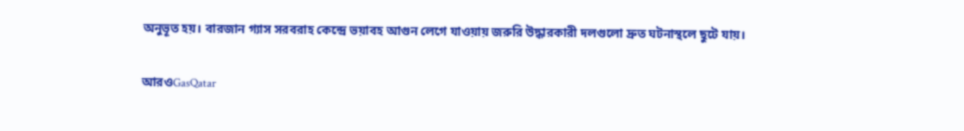অনুভূত হয়। বারজান গ্যাস সরবরাহ কেন্দ্রে ভয়াবহ আগুন লেগে যাওয়ায় জরুরি উদ্ধারকারী দলগুলো দ্রুত ঘটনাস্থলে ছুটে যায়।

আরওGasQatar